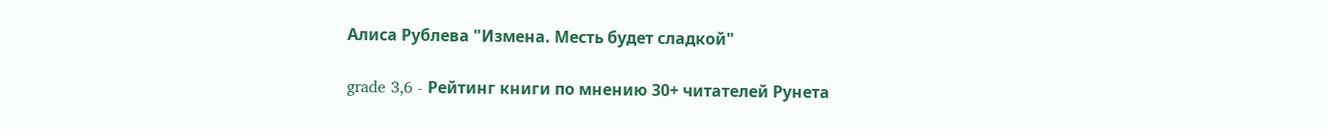Алиса Рублева "Измена. Месть будет сладкой"

grade 3,6 - Рейтинг книги по мнению 30+ читателей Рунета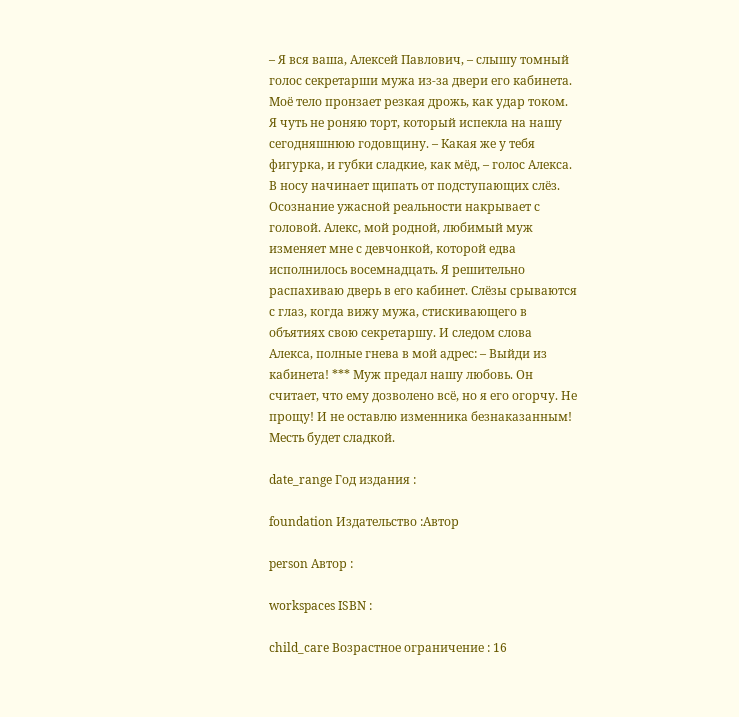– Я вся ваша, Алексей Павлович, – слышу томный голос секретарши мужа из-за двери его кабинета. Моё тело пронзает резкая дрожь, как удар током. Я чуть не роняю торт, который испекла на нашу сегодняшнюю годовщину. – Какая же у тебя фигурка, и губки сладкие, как мёд, – голос Алекса. В носу начинает щипать от подступающих слёз. Осознание ужасной реальности накрывает с головой. Алекс, мой родной, любимый муж изменяет мне с девчонкой, которой едва исполнилось восемнадцать. Я решительно распахиваю дверь в его кабинет. Слёзы срываются с глаз, когда вижу мужа, стискивающего в объятиях свою секретаршу. И следом слова Алекса, полные гнева в мой адрес: – Выйди из кабинета! *** Муж предал нашу любовь. Он считает, что ему дозволено всё, но я его огорчу. Не прощу! И не оставлю изменника безнаказанным! Месть будет сладкой.

date_range Год издания :

foundation Издательство :Автор

person Автор :

workspaces ISBN :

child_care Возрастное ограничение : 16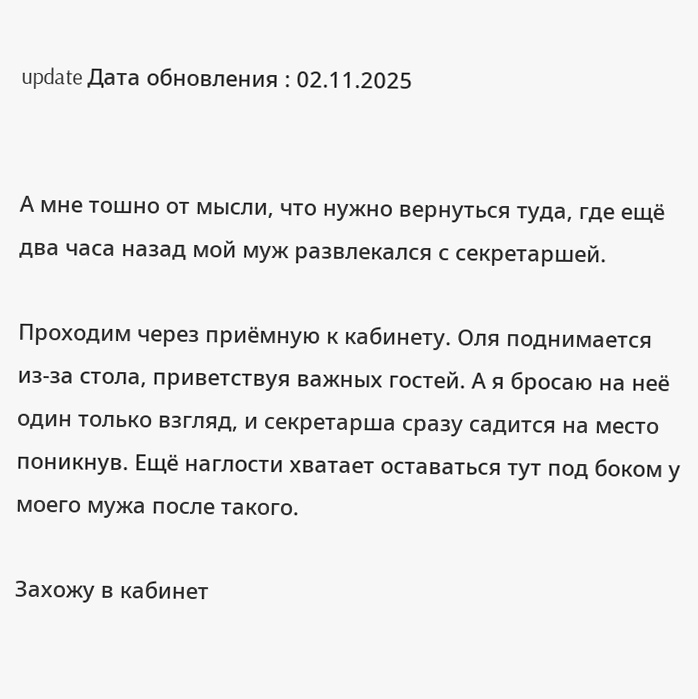update Дата обновления : 02.11.2025


А мне тошно от мысли, что нужно вернуться туда, где ещё два часа назад мой муж развлекался с секретаршей.

Проходим через приёмную к кабинету. Оля поднимается из-за стола, приветствуя важных гостей. А я бросаю на неё один только взгляд, и секретарша сразу садится на место поникнув. Ещё наглости хватает оставаться тут под боком у моего мужа после такого.

Захожу в кабинет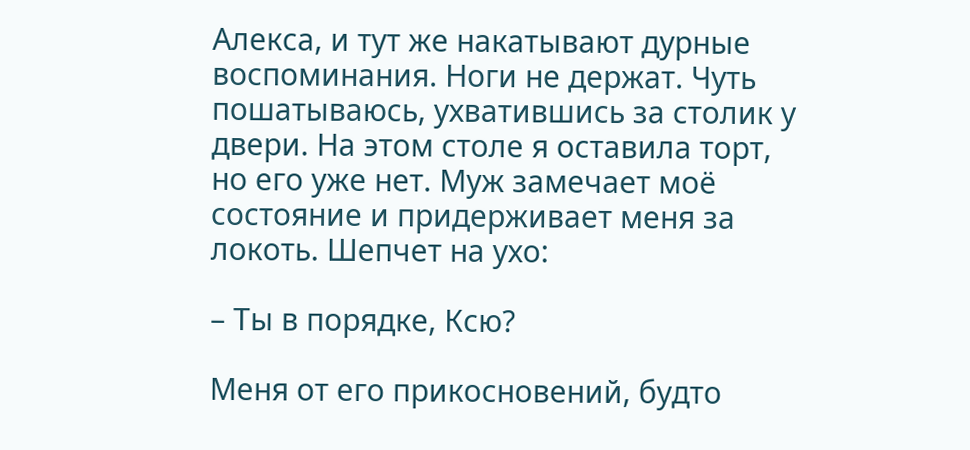Алекса, и тут же накатывают дурные воспоминания. Ноги не держат. Чуть пошатываюсь, ухватившись за столик у двери. На этом столе я оставила торт, но его уже нет. Муж замечает моё состояние и придерживает меня за локоть. Шепчет на ухо:

– Ты в порядке, Ксю?

Меня от его прикосновений, будто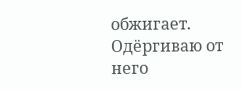обжигает. Одёргиваю от него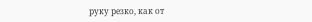руку резко, как от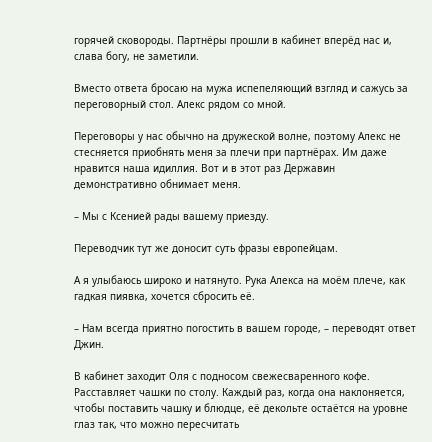горячей сковороды. Партнёры прошли в кабинет вперёд нас и, слава богу, не заметили.

Вместо ответа бросаю на мужа испепеляющий взгляд и сажусь за переговорный стол. Алекс рядом со мной.

Переговоры у нас обычно на дружеской волне, поэтому Алекс не стесняется приобнять меня за плечи при партнёрах. Им даже нравится наша идиллия. Вот и в этот раз Державин демонстративно обнимает меня.

– Мы с Ксенией рады вашему приезду.

Переводчик тут же доносит суть фразы европейцам.

А я улыбаюсь широко и натянуто. Рука Алекса на моём плече, как гадкая пиявка, хочется сбросить её.

– Нам всегда приятно погостить в вашем городе, – переводят ответ Джин.

В кабинет заходит Оля с подносом свежесваренного кофе. Расставляет чашки по столу. Каждый раз, когда она наклоняется, чтобы поставить чашку и блюдце, её декольте остаётся на уровне глаз так, что можно пересчитать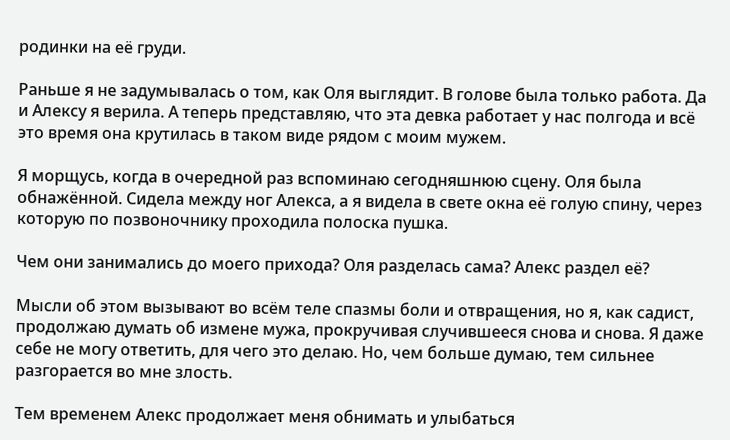родинки на её груди.

Раньше я не задумывалась о том, как Оля выглядит. В голове была только работа. Да и Алексу я верила. А теперь представляю, что эта девка работает у нас полгода и всё это время она крутилась в таком виде рядом с моим мужем.

Я морщусь, когда в очередной раз вспоминаю сегодняшнюю сцену. Оля была обнажённой. Сидела между ног Алекса, а я видела в свете окна её голую спину, через которую по позвоночнику проходила полоска пушка.

Чем они занимались до моего прихода? Оля разделась сама? Алекс раздел её?

Мысли об этом вызывают во всём теле спазмы боли и отвращения, но я, как садист, продолжаю думать об измене мужа, прокручивая случившееся снова и снова. Я даже себе не могу ответить, для чего это делаю. Но, чем больше думаю, тем сильнее разгорается во мне злость.

Тем временем Алекс продолжает меня обнимать и улыбаться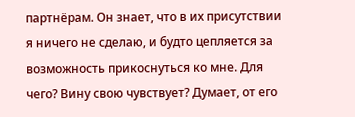партнёрам. Он знает, что в их присутствии я ничего не сделаю, и будто цепляется за возможность прикоснуться ко мне. Для чего? Вину свою чувствует? Думает, от его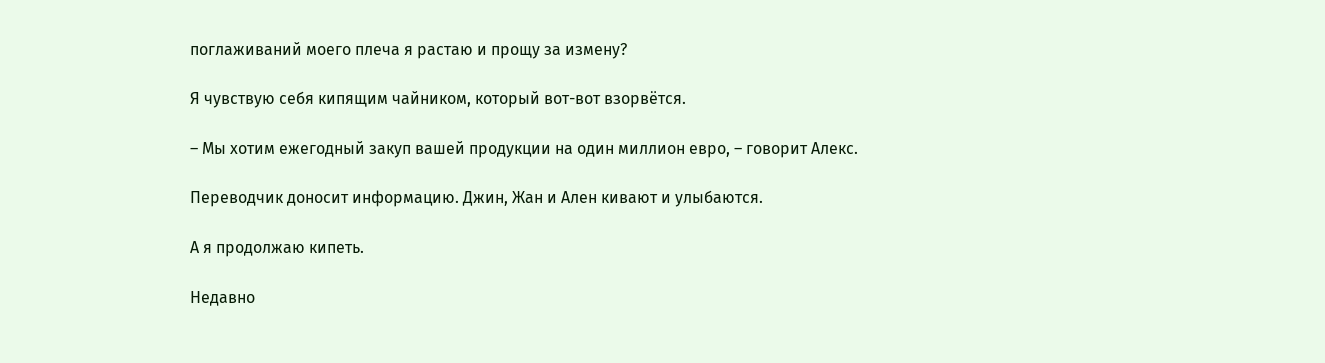поглаживаний моего плеча я растаю и прощу за измену?

Я чувствую себя кипящим чайником, который вот-вот взорвётся.

– Мы хотим ежегодный закуп вашей продукции на один миллион евро, – говорит Алекс.

Переводчик доносит информацию. Джин, Жан и Ален кивают и улыбаются.

А я продолжаю кипеть.

Недавно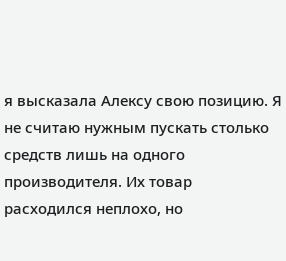я высказала Алексу свою позицию. Я не считаю нужным пускать столько средств лишь на одного производителя. Их товар расходился неплохо, но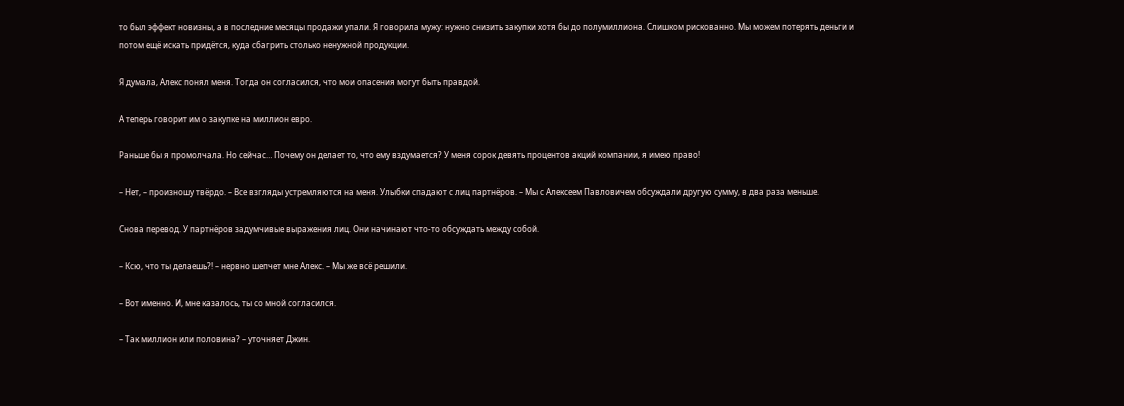то был эффект новизны, а в последние месяцы продажи упали. Я говорила мужу: нужно снизить закупки хотя бы до полумиллиона. Слишком рискованно. Мы можем потерять деньги и потом ещё искать придётся, куда сбагрить столько ненужной продукции.

Я думала, Алекс понял меня. Тогда он согласился, что мои опасения могут быть правдой.

А теперь говорит им о закупке на миллион евро.

Раньше бы я промолчала. Но сейчас… Почему он делает то, что ему вздумается? У меня сорок девять процентов акций компании, я имею право!

– Нет, – произношу твёрдо. – Все взгляды устремляются на меня. Улыбки спадают с лиц партнёров. – Мы с Алексеем Павловичем обсуждали другую сумму, в два раза меньше.

Снова перевод. У партнёров задумчивые выражения лиц. Они начинают что-то обсуждать между собой.

– Ксю, что ты делаешь?! – нервно шепчет мне Алекс. – Мы же всё решили.

– Вот именно. И, мне казалось, ты со мной согласился.

– Так миллион или половина? – уточняет Джин.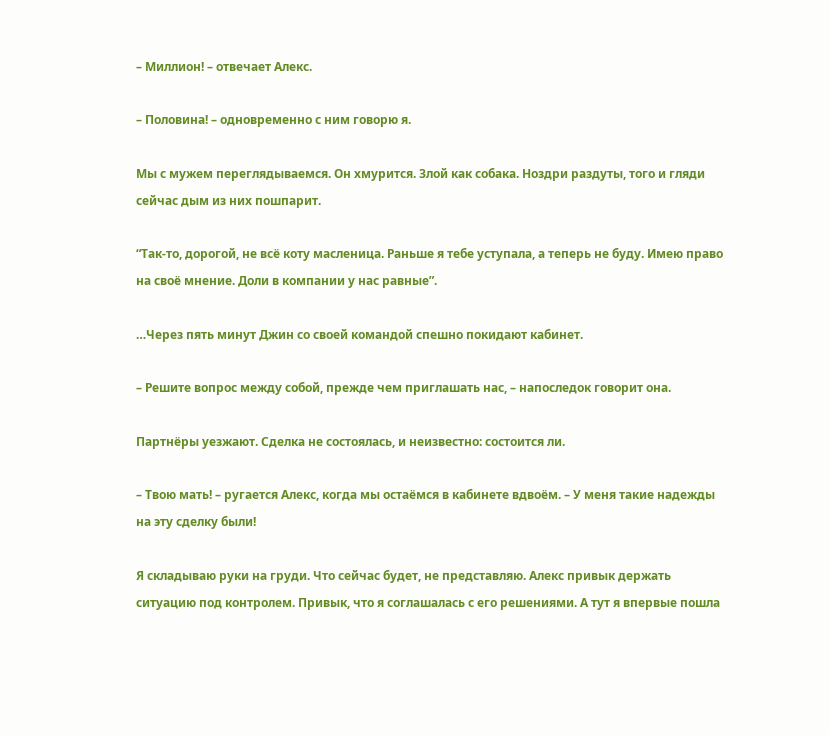– Миллион! – отвечает Алекс.

– Половина! – одновременно с ним говорю я.

Мы с мужем переглядываемся. Он хмурится. Злой как собака. Ноздри раздуты, того и гляди сейчас дым из них пошпарит.

“Так-то, дорогой, не всё коту масленица. Раньше я тебе уступала, а теперь не буду. Имею право на своё мнение. Доли в компании у нас равные”.

…Через пять минут Джин со своей командой спешно покидают кабинет.

– Решите вопрос между собой, прежде чем приглашать нас, – напоследок говорит она.

Партнёры уезжают. Сделка не состоялась, и неизвестно: состоится ли.

– Твою мать! – ругается Алекс, когда мы остаёмся в кабинете вдвоём. – У меня такие надежды на эту сделку были!

Я складываю руки на груди. Что сейчас будет, не представляю. Алекс привык держать ситуацию под контролем. Привык, что я соглашалась с его решениями. А тут я впервые пошла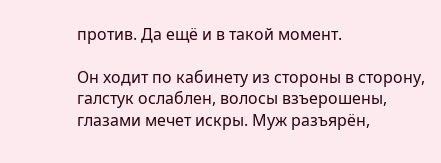против. Да ещё и в такой момент.

Он ходит по кабинету из стороны в сторону, галстук ослаблен, волосы взъерошены, глазами мечет искры. Муж разъярён,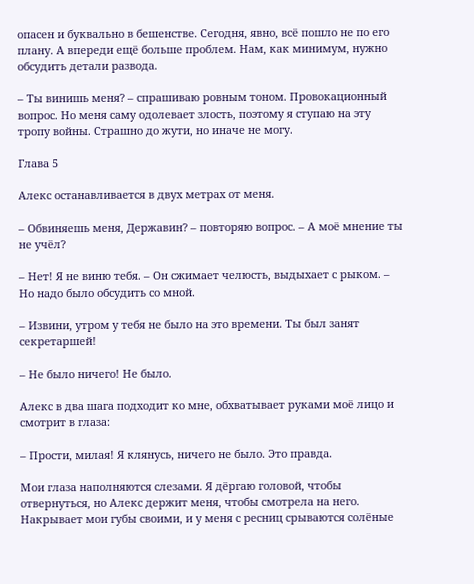опасен и буквально в бешенстве. Сегодня, явно, всё пошло не по его плану. А впереди ещё больше проблем. Нам, как минимум, нужно обсудить детали развода.

– Ты винишь меня? – спрашиваю ровным тоном. Провокационный вопрос. Но меня саму одолевает злость, поэтому я ступаю на эту тропу войны. Страшно до жути, но иначе не могу.

Глава 5

Алекс останавливается в двух метрах от меня.

– Обвиняешь меня, Державин? – повторяю вопрос. – А моё мнение ты не учёл?

– Нет! Я не виню тебя. – Он сжимает челюсть, выдыхает с рыком. – Но надо было обсудить со мной.

– Извини, утром у тебя не было на это времени. Ты был занят секретаршей!

– Не было ничего! Не было.

Алекс в два шага подходит ко мне, обхватывает руками моё лицо и смотрит в глаза:

– Прости, милая! Я клянусь, ничего не было. Это правда.

Мои глаза наполняются слезами. Я дёргаю головой, чтобы отвернуться, но Алекс держит меня, чтобы смотрела на него. Накрывает мои губы своими, и у меня с ресниц срываются солёные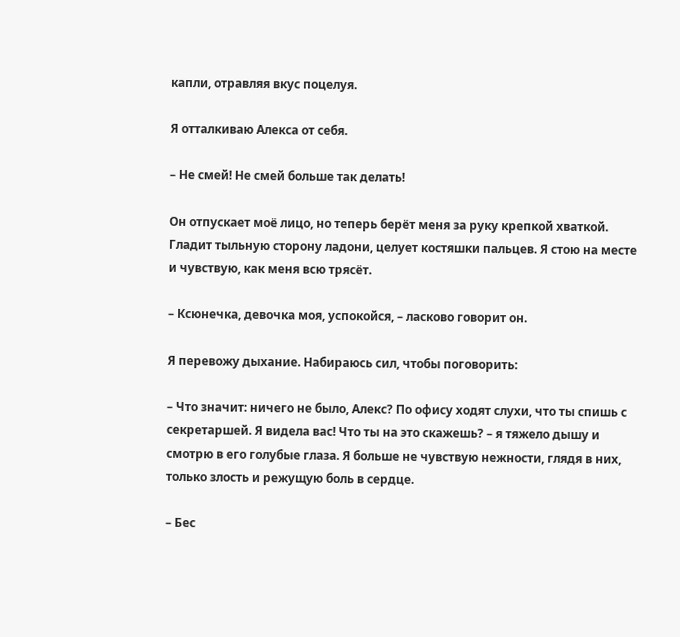капли, отравляя вкус поцелуя.

Я отталкиваю Алекса от себя.

– Не смей! Не смей больше так делать!

Он отпускает моё лицо, но теперь берёт меня за руку крепкой хваткой. Гладит тыльную сторону ладони, целует костяшки пальцев. Я стою на месте и чувствую, как меня всю трясёт.

– Ксюнечка, девочка моя, успокойся, – ласково говорит он.

Я перевожу дыхание. Набираюсь сил, чтобы поговорить:

– Что значит: ничего не было, Алекс? По офису ходят слухи, что ты спишь с секретаршей. Я видела вас! Что ты на это скажешь? – я тяжело дышу и смотрю в его голубые глаза. Я больше не чувствую нежности, глядя в них, только злость и режущую боль в сердце.

– Бес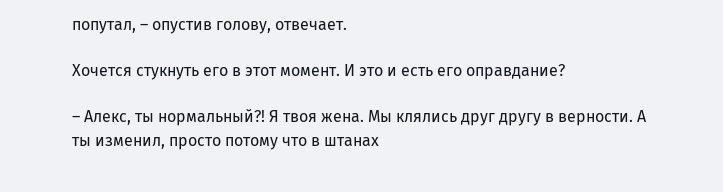попутал, – опустив голову, отвечает.

Хочется стукнуть его в этот момент. И это и есть его оправдание?

– Алекс, ты нормальный?! Я твоя жена. Мы клялись друг другу в верности. А ты изменил, просто потому что в штанах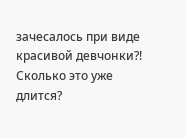зачесалось при виде красивой девчонки?! Сколько это уже длится?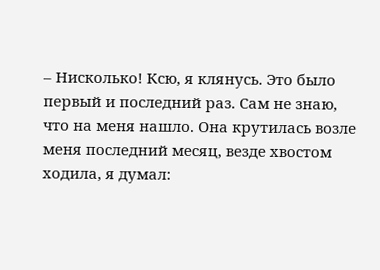– Нисколько! Ксю, я клянусь. Это было первый и последний раз. Сам не знаю, что на меня нашло. Она крутилась возле меня последний месяц, везде хвостом ходила, я думал: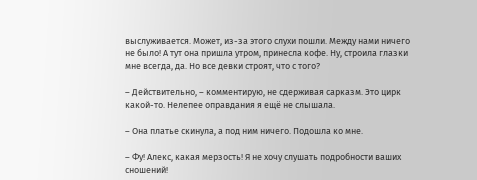выслуживается. Может, из-за этого слухи пошли. Между нами ничего не было! А тут она пришла утром, принесла кофе. Ну, строила глазки мне всегда, да. Но все девки строят, что с того?

– Действительно, – комментирую, не сдерживая сарказм. Это цирк какой-то. Нелепее оправдания я ещё не слышала.

– Она платье скинула, а под ним ничего. Подошла ко мне.

– Фу! Алекс, какая мерзость! Я не хочу слушать подробности ваших сношений!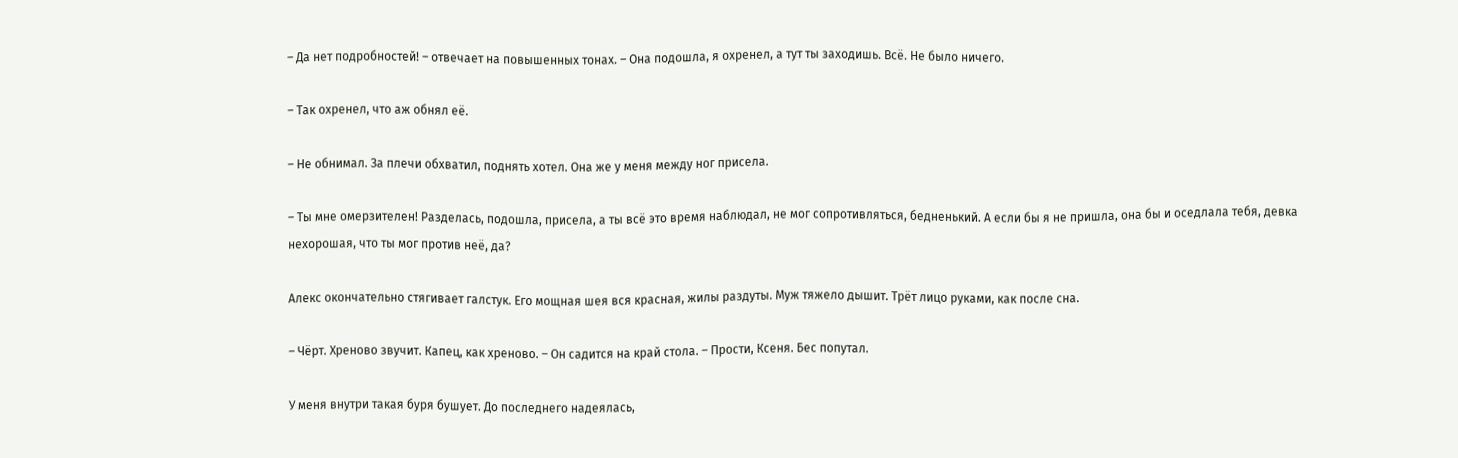– Да нет подробностей! – отвечает на повышенных тонах. – Она подошла, я охренел, а тут ты заходишь. Всё. Не было ничего.

– Так охренел, что аж обнял её.

– Не обнимал. За плечи обхватил, поднять хотел. Она же у меня между ног присела.

– Ты мне омерзителен! Разделась, подошла, присела, а ты всё это время наблюдал, не мог сопротивляться, бедненький. А если бы я не пришла, она бы и оседлала тебя, девка нехорошая, что ты мог против неё, да?

Алекс окончательно стягивает галстук. Его мощная шея вся красная, жилы раздуты. Муж тяжело дышит. Трёт лицо руками, как после сна.

– Чёрт. Хреново звучит. Капец, как хреново. – Он садится на край стола. – Прости, Ксеня. Бес попутал.

У меня внутри такая буря бушует. До последнего надеялась,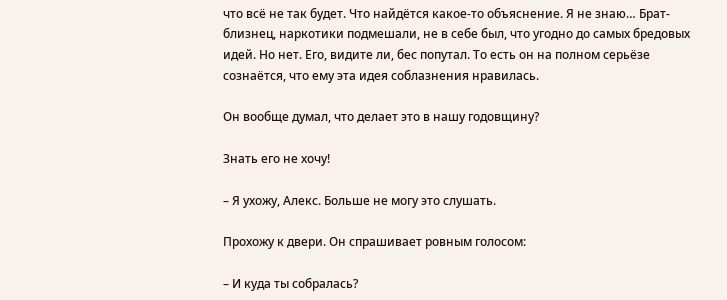что всё не так будет. Что найдётся какое-то объяснение. Я не знаю… Брат-близнец, наркотики подмешали, не в себе был, что угодно до самых бредовых идей. Но нет. Его, видите ли, бес попутал. То есть он на полном серьёзе сознаётся, что ему эта идея соблазнения нравилась.

Он вообще думал, что делает это в нашу годовщину?

Знать его не хочу!

– Я ухожу, Алекс. Больше не могу это слушать.

Прохожу к двери. Он спрашивает ровным голосом:

– И куда ты собралась?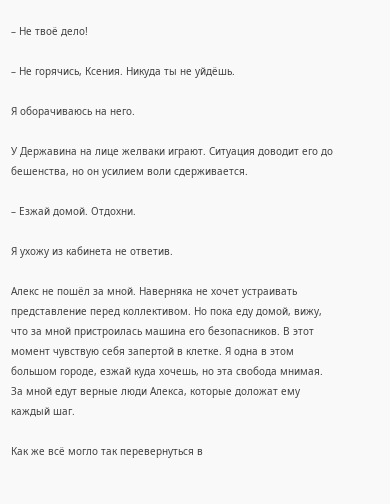– Не твоё дело!

– Не горячись, Ксения. Никуда ты не уйдёшь.

Я оборачиваюсь на него.

У Державина на лице желваки играют. Ситуация доводит его до бешенства, но он усилием воли сдерживается.

– Езжай домой. Отдохни.

Я ухожу из кабинета не ответив.

Алекс не пошёл за мной. Наверняка не хочет устраивать представление перед коллективом. Но пока еду домой, вижу, что за мной пристроилась машина его безопасников. В этот момент чувствую себя запертой в клетке. Я одна в этом большом городе, езжай куда хочешь, но эта свобода мнимая. За мной едут верные люди Алекса, которые доложат ему каждый шаг.

Как же всё могло так перевернуться в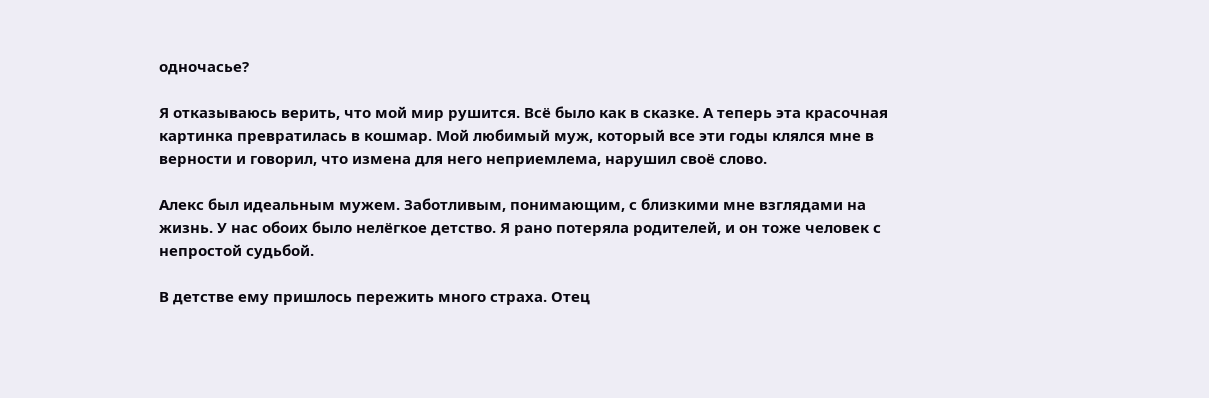одночасье?

Я отказываюсь верить, что мой мир рушится. Всё было как в сказке. А теперь эта красочная картинка превратилась в кошмар. Мой любимый муж, который все эти годы клялся мне в верности и говорил, что измена для него неприемлема, нарушил своё слово.

Алекс был идеальным мужем. Заботливым, понимающим, с близкими мне взглядами на жизнь. У нас обоих было нелёгкое детство. Я рано потеряла родителей, и он тоже человек с непростой судьбой.

В детстве ему пришлось пережить много страха. Отец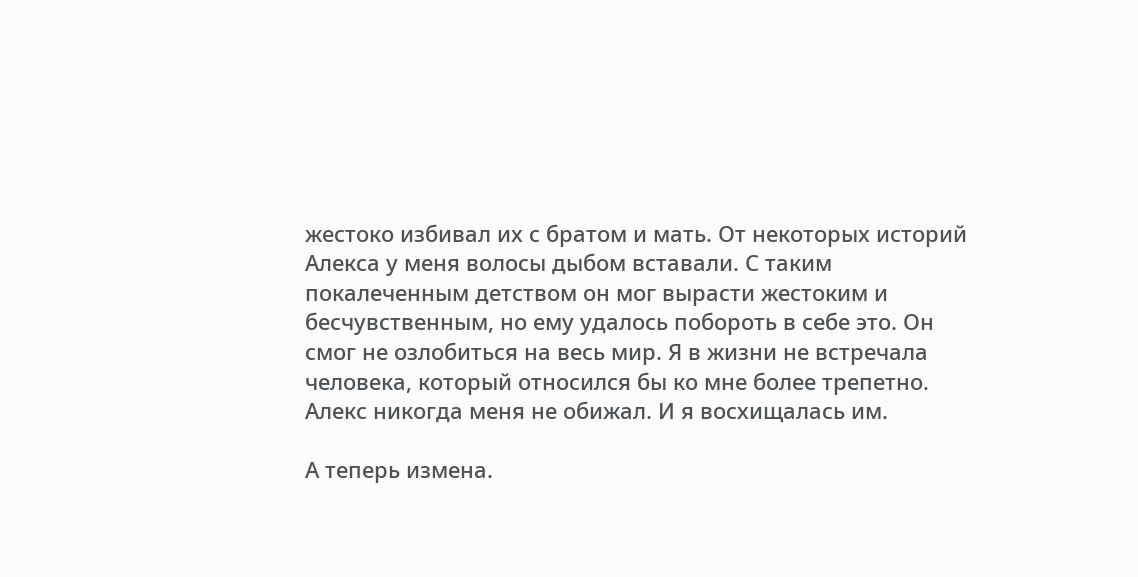жестоко избивал их с братом и мать. От некоторых историй Алекса у меня волосы дыбом вставали. С таким покалеченным детством он мог вырасти жестоким и бесчувственным, но ему удалось побороть в себе это. Он смог не озлобиться на весь мир. Я в жизни не встречала человека, который относился бы ко мне более трепетно. Алекс никогда меня не обижал. И я восхищалась им.

А теперь измена.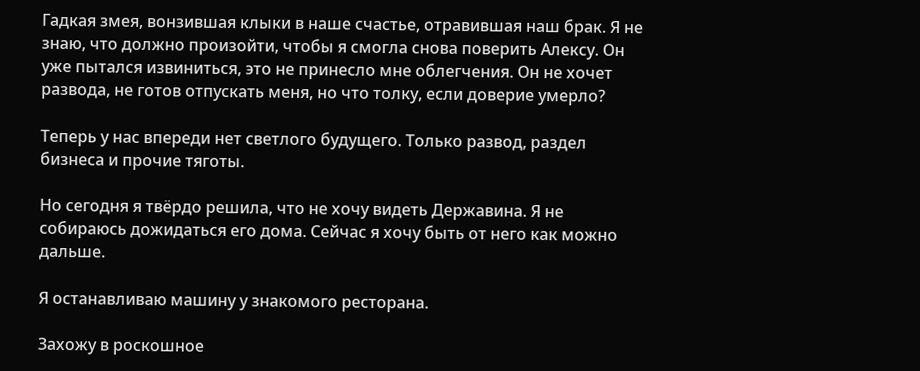Гадкая змея, вонзившая клыки в наше счастье, отравившая наш брак. Я не знаю, что должно произойти, чтобы я смогла снова поверить Алексу. Он уже пытался извиниться, это не принесло мне облегчения. Он не хочет развода, не готов отпускать меня, но что толку, если доверие умерло?

Теперь у нас впереди нет светлого будущего. Только развод, раздел бизнеса и прочие тяготы.

Но сегодня я твёрдо решила, что не хочу видеть Державина. Я не собираюсь дожидаться его дома. Сейчас я хочу быть от него как можно дальше.

Я останавливаю машину у знакомого ресторана.

Захожу в роскошное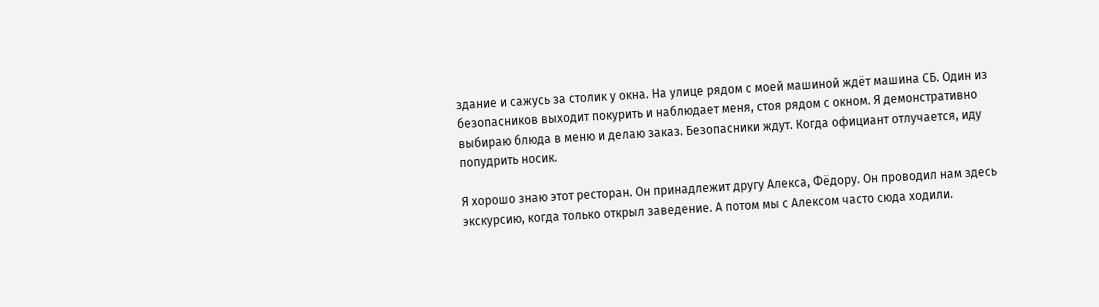здание и сажусь за столик у окна. На улице рядом с моей машиной ждёт машина СБ. Один из безопасников выходит покурить и наблюдает меня, стоя рядом с окном. Я демонстративно выбираю блюда в меню и делаю заказ. Безопасники ждут. Когда официант отлучается, иду попудрить носик.

Я хорошо знаю этот ресторан. Он принадлежит другу Алекса, Фёдору. Он проводил нам здесь экскурсию, когда только открыл заведение. А потом мы с Алексом часто сюда ходили.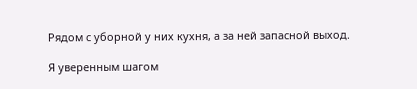Рядом с уборной у них кухня, а за ней запасной выход.

Я уверенным шагом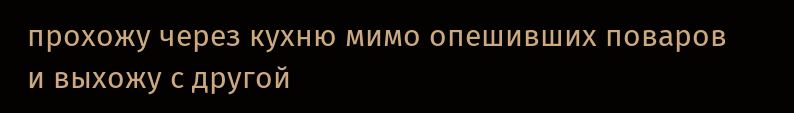прохожу через кухню мимо опешивших поваров и выхожу с другой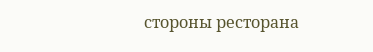стороны ресторана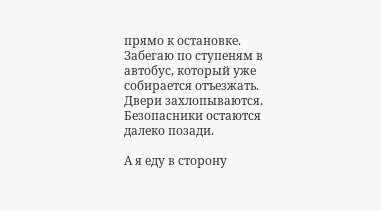прямо к остановке. Забегаю по ступеням в автобус, который уже собирается отъезжать. Двери захлопываются. Безопасники остаются далеко позади.

А я еду в сторону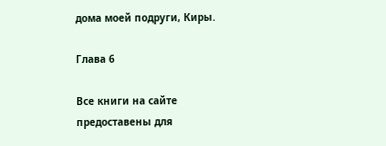дома моей подруги, Киры.

Глава 6

Все книги на сайте предоставены для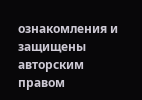ознакомления и защищены авторским правом